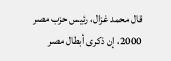قال محمد غزال، رئيس حزب مصر 2000، إن ذكرى أبطال مصر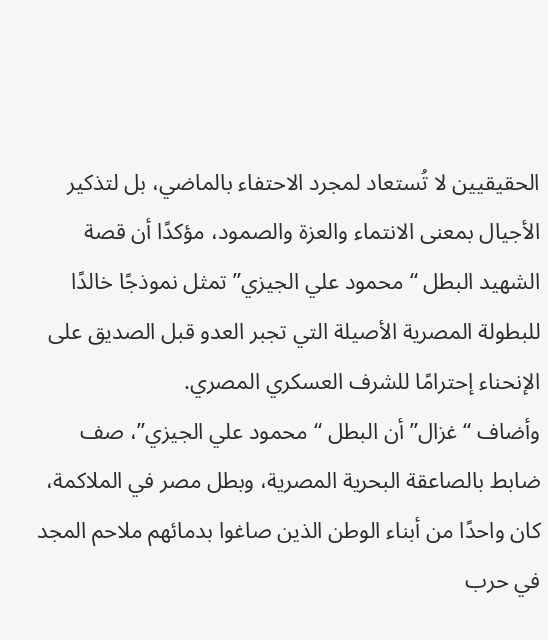الحقيقيين لا تُستعاد لمجرد الاحتفاء بالماضي، بل لتذكير الأجيال بمعنى الانتماء والعزة والصمود، مؤكدًا أن قصة الشهيد البطل “محمود علي الجيزي” تمثل نموذجًا خالدًا للبطولة المصرية الأصيلة التي تجبر العدو قبل الصديق على الإنحناء إحترامًا للشرف العسكري المصري.
وأضاف “غزال” أن البطل “محمود علي الجيزي”، صف ضابط بالصاعقة البحرية المصرية، وبطل مصر في الملاكمة، كان واحدًا من أبناء الوطن الذين صاغوا بدمائهم ملاحم المجد في حرب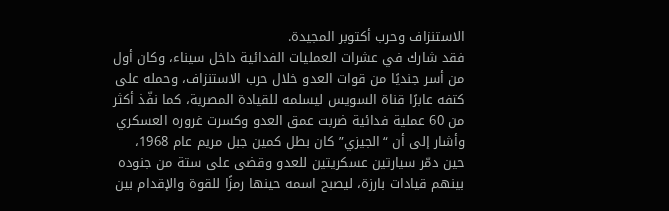الاستنزاف وحرب أكتوبر المجيدة.
فقد شارك في عشرات العمليات الفدائية داخل سيناء، وكان أول من أسر جنديًا من قوات العدو خلال حرب الاستنزاف، وحمله على كتفه عابرًا قناة السويس ليسلمه للقيادة المصرية، كما نفّذ أكثر من 60 عملية فدائية ضربت عمق العدو وكسرت غروره العسكري
وأشار إلى أن “الجيزي” كان بطل كمين جبل مريم عام 1968، حين دمّر سيارتين عسكريتين للعدو وقضى على ستة من جنوده بينهم قيادات بارزة، ليصبح اسمه حينها رمزًا للقوة والإقدام بين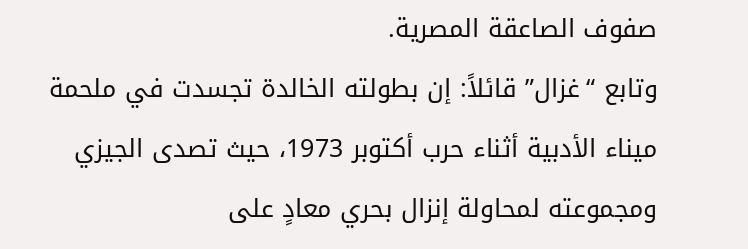صفوف الصاعقة المصرية.
وتابع “غزال” قائلاً: إن بطولته الخالدة تجسدت في ملحمة ميناء الأدبية أثناء حرب أكتوبر 1973، حيث تصدى الجيزي ومجموعته لمحاولة إنزال بحري معادٍ على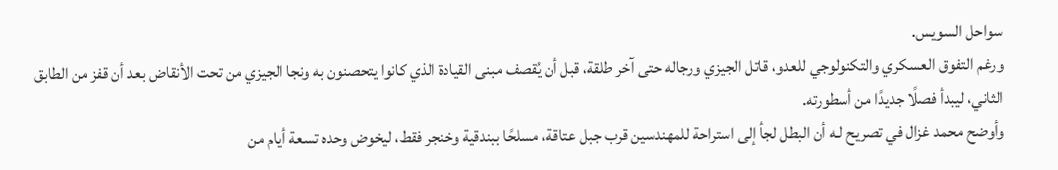سواحل السويس.
ورغم التفوق العسكري والتكنولوجي للعدو، قاتل الجيزي ورجاله حتى آخر طلقة، قبل أن يُقصف مبنى القيادة الذي كانوا يتحصنون به ونجا الجيزي من تحت الأنقاض بعد أن قفز من الطابق الثاني، ليبدأ فصلًا جديدًا من أسطورته.
وأوضح محمد غزال في تصريح لـه أن البطل لجأ إلى استراحة للمهندسين قرب جبل عتاقة، مسلحًا ببندقية وخنجر فقط، ليخوض وحده تسعة أيام من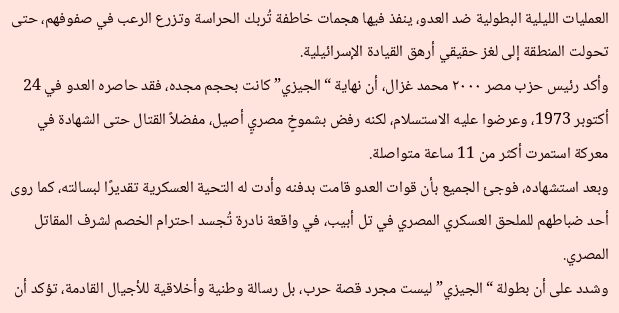العمليات الليلية البطولية ضد العدو، ينفذ فيها هجمات خاطفة تُربك الحراسة وتزرع الرعب في صفوفهم، حتى تحولت المنطقة إلى لغز حقيقي أرهق القيادة الإسرائيلية.
وأكد رئيس حزب مصر ٢٠٠٠ محمد غزال، أن نهاية “الجيزي” كانت بحجم مجده، فقد حاصره العدو في 24 أكتوبر 1973، وعرضوا عليه الاستسلام، لكنه رفض بشموخٍ مصريٍ أصيل، مفضلاً القتال حتى الشهادة في معركة استمرت أكثر من 11 ساعة متواصلة.
وبعد استشهاده، فوجئ الجميع بأن قوات العدو قامت بدفنه وأدت له التحية العسكرية تقديرًا لبسالته، كما روى أحد ضباطهم للملحق العسكري المصري في تل أبيب، في واقعة نادرة تُجسد احترام الخصم لشرف المقاتل المصري.
وشدد على أن بطولة “الجيزي” ليست مجرد قصة حرب، بل رسالة وطنية وأخلاقية للأجيال القادمة، تؤكد أن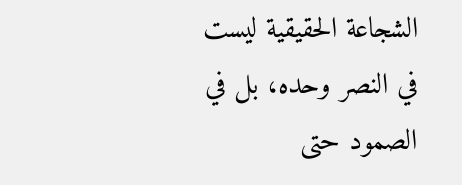الشجاعة الحقيقية ليست في النصر وحده، بل في الصمود حتى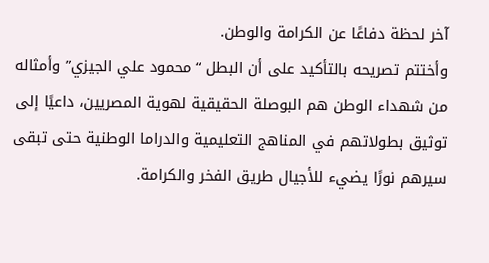آخر لحظة دفاعًا عن الكرامة والوطن.
وأختتم تصريحه بالتأكيد على أن البطل “محمود علي الجيزي” وأمثاله من شهداء الوطن هم البوصلة الحقيقية لهوية المصريين، داعيًا إلى توثيق بطولاتهم في المناهج التعليمية والدراما الوطنية حتى تبقى سيرهم نورًا يضيء للأجيال طريق الفخر والكرامة.